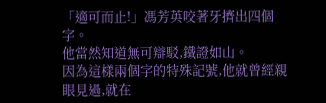「適可而止!」馮芳英咬著牙擠出四個字。
他當然知道無可辯駁,鐵證如山。
因為這樣兩個字的特殊記號,他就曾經親眼見過,就在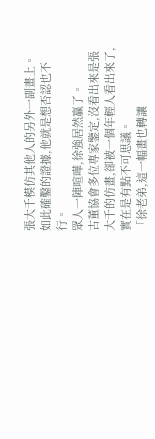張大千模仿其他人的另外一副畫上。
如此確鑿的證據,他就是想否認也不行。
眾人一陣喧嘩,徐強居然贏了。
古董協會多位專家鑒定,沒看出來是張大千的仿畫,卻被一個年輕人看出來了,實在是有點不可思議。
「徐老弟,這一幅畫也轉讓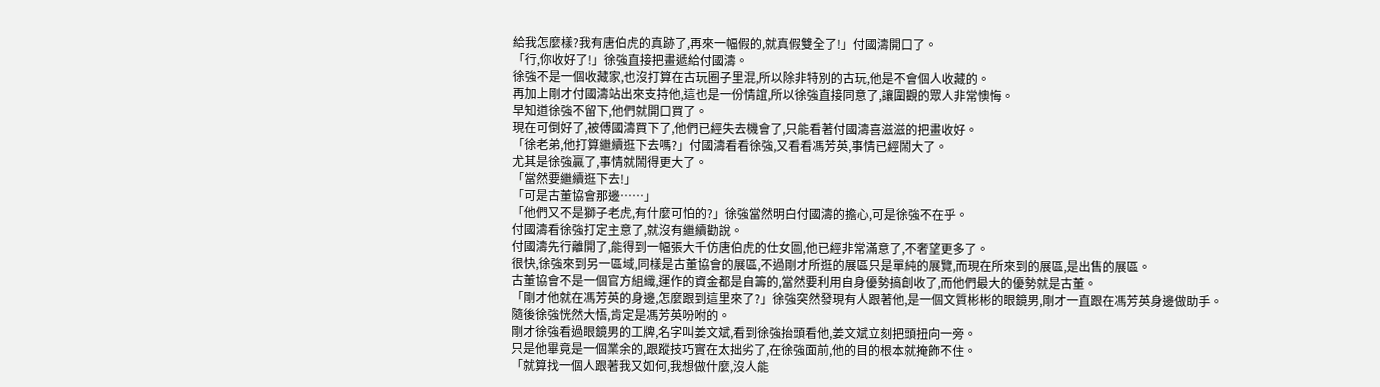給我怎麼樣?我有唐伯虎的真跡了,再來一幅假的,就真假雙全了!」付國濤開口了。
「行,你收好了!」徐強直接把畫遞給付國濤。
徐強不是一個收藏家,也沒打算在古玩圈子里混,所以除非特別的古玩,他是不會個人收藏的。
再加上剛才付國濤站出來支持他,這也是一份情誼,所以徐強直接同意了,讓圍觀的眾人非常懊悔。
早知道徐強不留下,他們就開口買了。
現在可倒好了,被傅國濤買下了,他們已經失去機會了,只能看著付國濤喜滋滋的把畫收好。
「徐老弟,他打算繼續逛下去嗎?」付國濤看看徐強,又看看馮芳英,事情已經鬧大了。
尤其是徐強贏了,事情就鬧得更大了。
「當然要繼續逛下去!」
「可是古董協會那邊……」
「他們又不是獅子老虎,有什麼可怕的?」徐強當然明白付國濤的擔心,可是徐強不在乎。
付國濤看徐強打定主意了,就沒有繼續勸說。
付國濤先行離開了,能得到一幅張大千仿唐伯虎的仕女圖,他已經非常滿意了,不奢望更多了。
很快,徐強來到另一區域,同樣是古董協會的展區,不過剛才所逛的展區只是單純的展覽,而現在所來到的展區,是出售的展區。
古董協會不是一個官方組織,運作的資金都是自籌的,當然要利用自身優勢搞創收了,而他們最大的優勢就是古董。
「剛才他就在馮芳英的身邊,怎麼跟到這里來了?」徐強突然發現有人跟著他,是一個文質彬彬的眼鏡男,剛才一直跟在馮芳英身邊做助手。
隨後徐強恍然大悟,肯定是馮芳英吩咐的。
剛才徐強看過眼鏡男的工牌,名字叫姜文斌,看到徐強抬頭看他,姜文斌立刻把頭扭向一旁。
只是他畢竟是一個業余的,跟蹤技巧實在太拙劣了,在徐強面前,他的目的根本就掩飾不住。
「就算找一個人跟著我又如何,我想做什麼,沒人能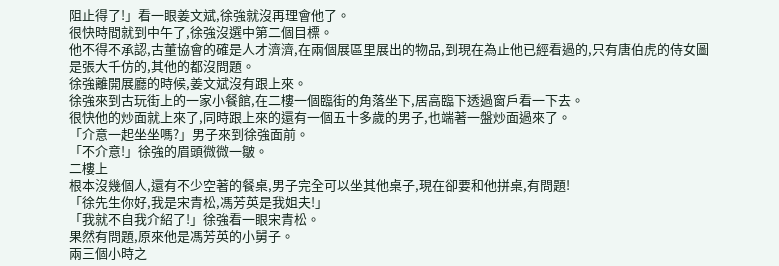阻止得了!」看一眼姜文斌,徐強就沒再理會他了。
很快時間就到中午了,徐強沒選中第二個目標。
他不得不承認,古董協會的確是人才濟濟,在兩個展區里展出的物品,到現在為止他已經看過的,只有唐伯虎的侍女圖是張大千仿的,其他的都沒問題。
徐強離開展廳的時候,姜文斌沒有跟上來。
徐強來到古玩街上的一家小餐館,在二樓一個臨街的角落坐下,居高臨下透過窗戶看一下去。
很快他的炒面就上來了,同時跟上來的還有一個五十多歲的男子,也端著一盤炒面過來了。
「介意一起坐坐嗎?」男子來到徐強面前。
「不介意!」徐強的眉頭微微一皺。
二樓上
根本沒幾個人,還有不少空著的餐桌,男子完全可以坐其他桌子,現在卻要和他拼桌,有問題!
「徐先生你好,我是宋青松,馮芳英是我姐夫!」
「我就不自我介紹了!」徐強看一眼宋青松。
果然有問題,原來他是馮芳英的小舅子。
兩三個小時之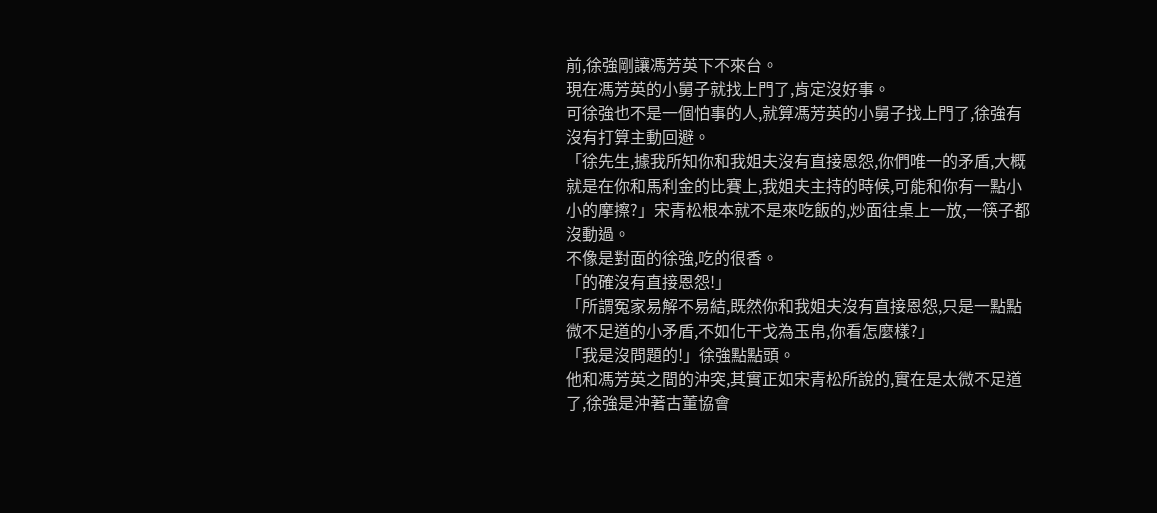前,徐強剛讓馮芳英下不來台。
現在馮芳英的小舅子就找上門了,肯定沒好事。
可徐強也不是一個怕事的人,就算馮芳英的小舅子找上門了,徐強有沒有打算主動回避。
「徐先生,據我所知你和我姐夫沒有直接恩怨,你們唯一的矛盾,大概就是在你和馬利金的比賽上,我姐夫主持的時候,可能和你有一點小小的摩擦?」宋青松根本就不是來吃飯的,炒面往桌上一放,一筷子都沒動過。
不像是對面的徐強,吃的很香。
「的確沒有直接恩怨!」
「所謂冤家易解不易結,既然你和我姐夫沒有直接恩怨,只是一點點微不足道的小矛盾,不如化干戈為玉帛,你看怎麼樣?」
「我是沒問題的!」徐強點點頭。
他和馮芳英之間的沖突,其實正如宋青松所說的,實在是太微不足道了,徐強是沖著古董協會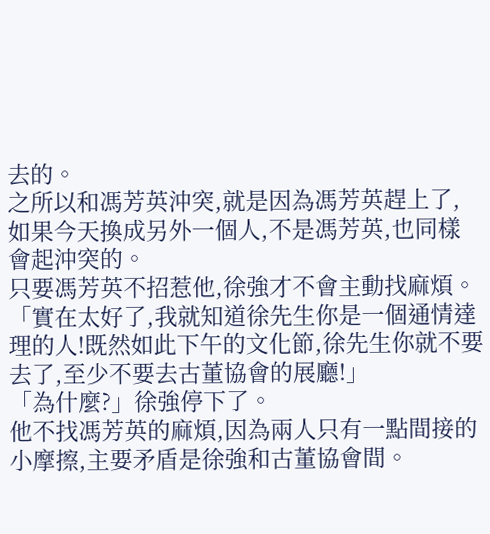去的。
之所以和馮芳英沖突,就是因為馮芳英趕上了,如果今天換成另外一個人,不是馮芳英,也同樣會起沖突的。
只要馮芳英不招惹他,徐強才不會主動找麻煩。
「實在太好了,我就知道徐先生你是一個通情達理的人!既然如此下午的文化節,徐先生你就不要去了,至少不要去古董協會的展廳!」
「為什麼?」徐強停下了。
他不找馮芳英的麻煩,因為兩人只有一點間接的小摩擦,主要矛盾是徐強和古董協會間。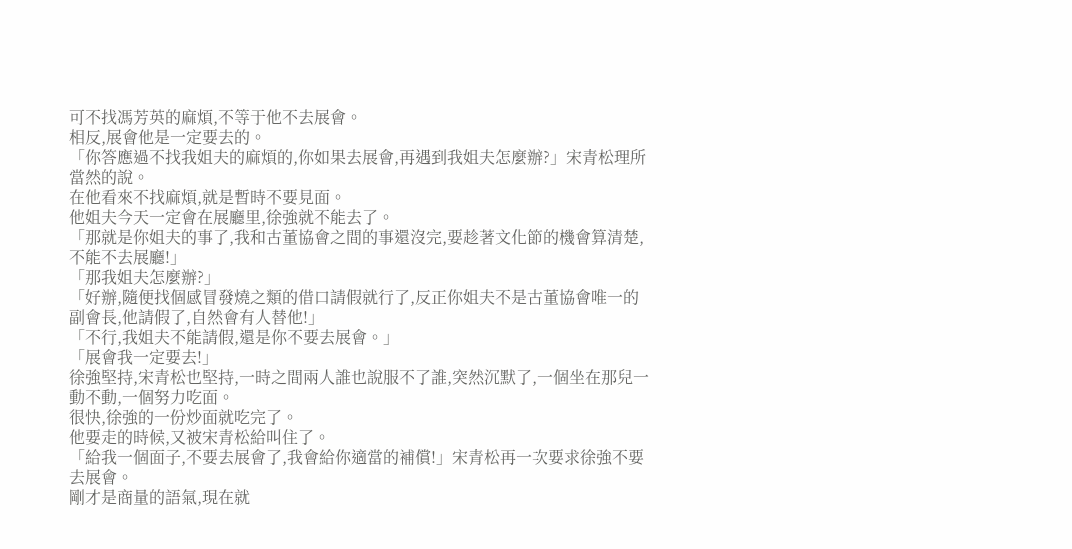可不找馮芳英的麻煩,不等于他不去展會。
相反,展會他是一定要去的。
「你答應過不找我姐夫的麻煩的,你如果去展會,再遇到我姐夫怎麼辦?」宋青松理所當然的說。
在他看來不找麻煩,就是暫時不要見面。
他姐夫今天一定會在展廳里,徐強就不能去了。
「那就是你姐夫的事了,我和古董協會之間的事還沒完,要趁著文化節的機會算清楚,不能不去展廳!」
「那我姐夫怎麼辦?」
「好辦,隨便找個感冒發燒之類的借口請假就行了,反正你姐夫不是古董協會唯一的副會長,他請假了,自然會有人替他!」
「不行,我姐夫不能請假,還是你不要去展會。」
「展會我一定要去!」
徐強堅持,宋青松也堅持,一時之間兩人誰也說服不了誰,突然沉默了,一個坐在那兒一動不動,一個努力吃面。
很快,徐強的一份炒面就吃完了。
他要走的時候,又被宋青松給叫住了。
「給我一個面子,不要去展會了,我會給你適當的補償!」宋青松再一次要求徐強不要去展會。
剛才是商量的語氣,現在就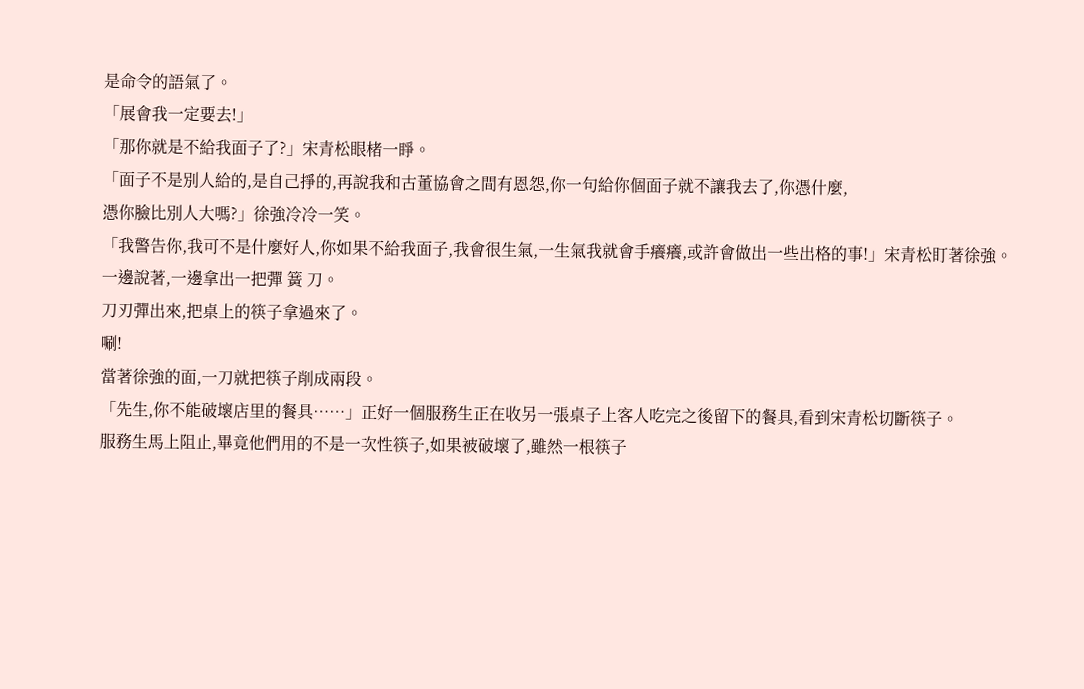是命令的語氣了。
「展會我一定要去!」
「那你就是不給我面子了?」宋青松眼楮一睜。
「面子不是別人給的,是自己掙的,再說我和古董協會之間有恩怨,你一句給你個面子就不讓我去了,你憑什麼,
憑你臉比別人大嗎?」徐強冷冷一笑。
「我警告你,我可不是什麼好人,你如果不給我面子,我會很生氣,一生氣我就會手癢癢,或許會做出一些出格的事!」宋青松盯著徐強。
一邊說著,一邊拿出一把彈 簧 刀。
刀刃彈出來,把桌上的筷子拿過來了。
唰!
當著徐強的面,一刀就把筷子削成兩段。
「先生,你不能破壞店里的餐具……」正好一個服務生正在收另一張桌子上客人吃完之後留下的餐具,看到宋青松切斷筷子。
服務生馬上阻止,畢竟他們用的不是一次性筷子,如果被破壞了,雖然一根筷子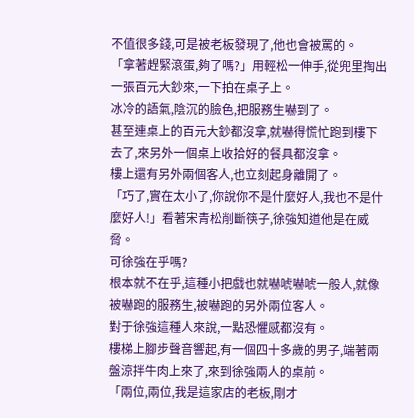不值很多錢,可是被老板發現了,他也會被罵的。
「拿著趕緊滾蛋,夠了嗎?」用輕松一伸手,從兜里掏出一張百元大鈔來,一下拍在桌子上。
冰冷的語氣,陰沉的臉色,把服務生嚇到了。
甚至連桌上的百元大鈔都沒拿,就嚇得慌忙跑到樓下去了,來另外一個桌上收拾好的餐具都沒拿。
樓上還有另外兩個客人,也立刻起身離開了。
「巧了,實在太小了,你說你不是什麼好人,我也不是什麼好人!」看著宋青松削斷筷子,徐強知道他是在威脅。
可徐強在乎嗎?
根本就不在乎,這種小把戲也就嚇唬嚇唬一般人,就像被嚇跑的服務生,被嚇跑的另外兩位客人。
對于徐強這種人來說,一點恐懼感都沒有。
樓梯上腳步聲音響起,有一個四十多歲的男子,端著兩盤涼拌牛肉上來了,來到徐強兩人的桌前。
「兩位,兩位,我是這家店的老板,剛才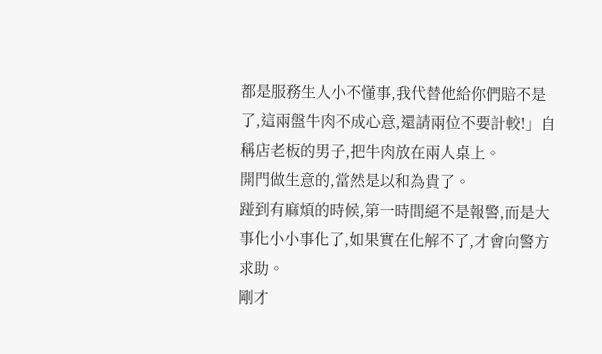都是服務生人小不懂事,我代替他給你們賠不是了,這兩盤牛肉不成心意,還請兩位不要計較!」自稱店老板的男子,把牛肉放在兩人桌上。
開門做生意的,當然是以和為貴了。
踫到有麻煩的時候,第一時間絕不是報警,而是大事化小小事化了,如果實在化解不了,才會向警方求助。
剛才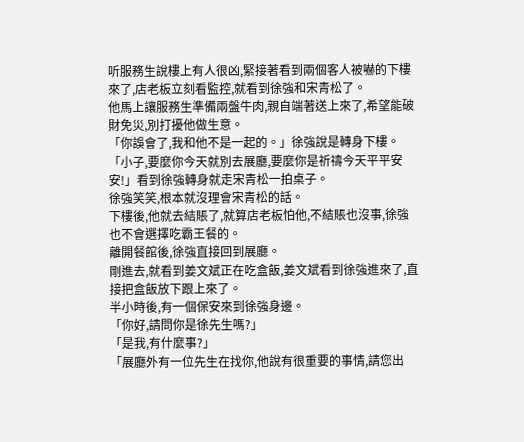听服務生說樓上有人很凶,緊接著看到兩個客人被嚇的下樓來了,店老板立刻看監控,就看到徐強和宋青松了。
他馬上讓服務生準備兩盤牛肉,親自端著送上來了,希望能破財免災,別打擾他做生意。
「你誤會了,我和他不是一起的。」徐強說是轉身下樓。
「小子,要麼你今天就別去展廳,要麼你是祈禱今天平平安安!」看到徐強轉身就走宋青松一拍桌子。
徐強笑笑,根本就沒理會宋青松的話。
下樓後,他就去結賬了,就算店老板怕他,不結賬也沒事,徐強也不會選擇吃霸王餐的。
離開餐館後,徐強直接回到展廳。
剛進去,就看到姜文斌正在吃盒飯,姜文斌看到徐強進來了,直接把盒飯放下跟上來了。
半小時後,有一個保安來到徐強身邊。
「你好,請問你是徐先生嗎?」
「是我,有什麼事?」
「展廳外有一位先生在找你,他說有很重要的事情,請您出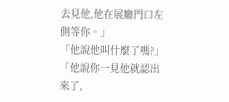去見他,他在展廳門口左側等你。」
「他說他叫什麼了嗎?」
「他說你一見他就認出來了,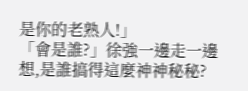是你的老熟人!」
「會是誰?」徐強一邊走一邊想,是誰搞得這麼神神秘秘?